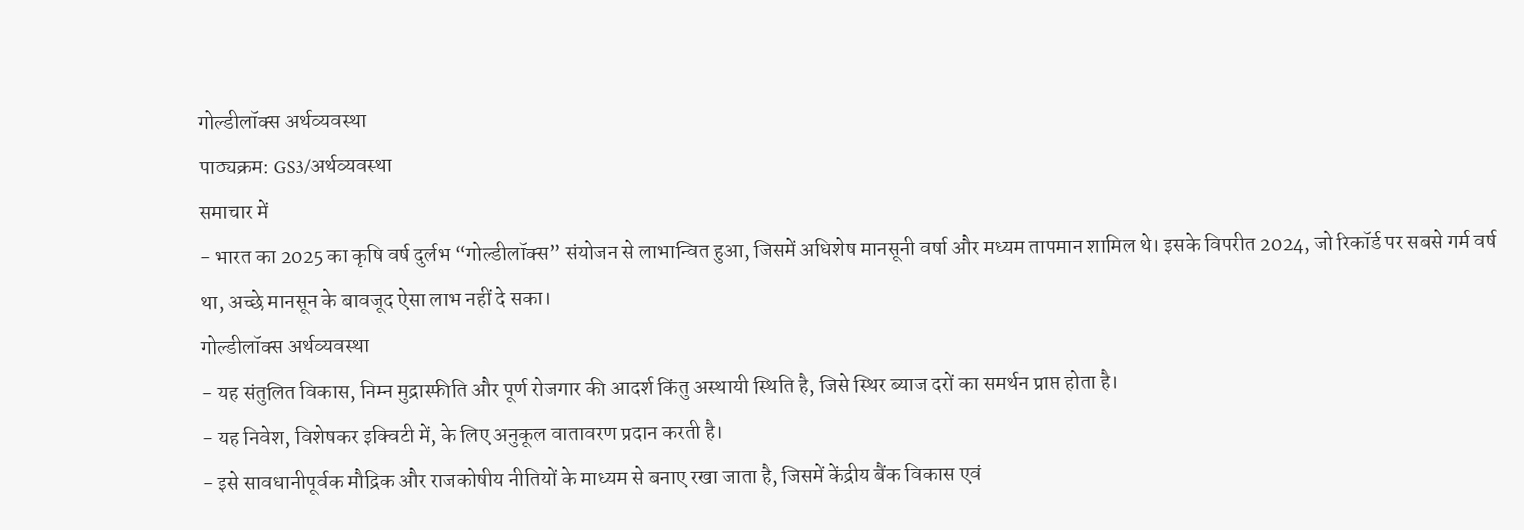गोल्डीलॉक्स अर्थव्यवस्था
पाठ्यक्रम: GS3/अर्थव्यवस्था
समाचार में
- भारत का 2025 का कृषि वर्ष दुर्लभ “गोल्डीलॉक्स” संयोजन से लाभान्वित हुआ, जिसमें अधिशेष मानसूनी वर्षा और मध्यम तापमान शामिल थे। इसके विपरीत 2024, जो रिकॉर्ड पर सबसे गर्म वर्ष था, अच्छे मानसून के बावजूद ऐसा लाभ नहीं दे सका।
गोल्डीलॉक्स अर्थव्यवस्था
- यह संतुलित विकास, निम्न मुद्रास्फीति और पूर्ण रोजगार की आदर्श किंतु अस्थायी स्थिति है, जिसे स्थिर ब्याज दरों का समर्थन प्राप्त होता है।
- यह निवेश, विशेषकर इक्विटी में, के लिए अनुकूल वातावरण प्रदान करती है।
- इसे सावधानीपूर्वक मौद्रिक और राजकोषीय नीतियों के माध्यम से बनाए रखा जाता है, जिसमें केंद्रीय बैंक विकास एवं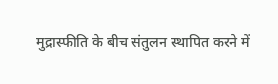मुद्रास्फीति के बीच संतुलन स्थापित करने में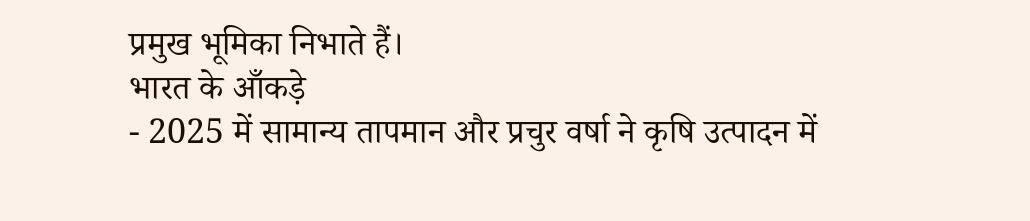प्रमुख भूमिका निभाते हैं।
भारत के आँकड़े
- 2025 में सामान्य तापमान और प्रचुर वर्षा ने कृषि उत्पादन में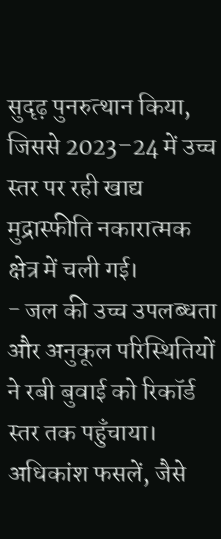सुदृढ़ पुनरुत्थान किया, जिससे 2023–24 में उच्च स्तर पर रही खाद्य मुद्रास्फीति नकारात्मक क्षेत्र में चली गई।
- जल की उच्च उपलब्धता और अनुकूल परिस्थितियों ने रबी बुवाई को रिकॉर्ड स्तर तक पहुँचाया। अधिकांश फसलें, जैसे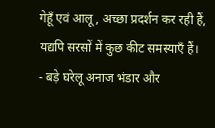गेहूँ एवं आलू, अच्छा प्रदर्शन कर रही हैं, यद्यपि सरसों में कुछ कीट समस्याएँ हैं।
- बड़े घरेलू अनाज भंडार और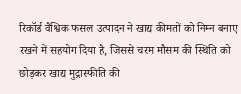रिकॉर्ड वैश्विक फसल उत्पादन ने खाद्य कीमतों को निम्न बनाए रखने में सहयोग दिया है, जिससे चरम मौसम की स्थिति को छोड़कर खाद्य मुद्रास्फीति की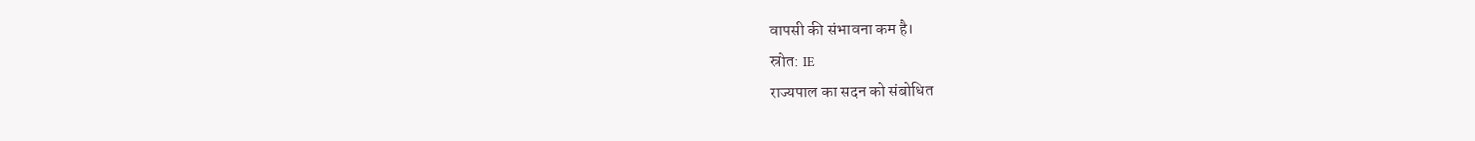वापसी की संभावना कम है।
स्रोत: IE
राज्यपाल का सदन को संबोधित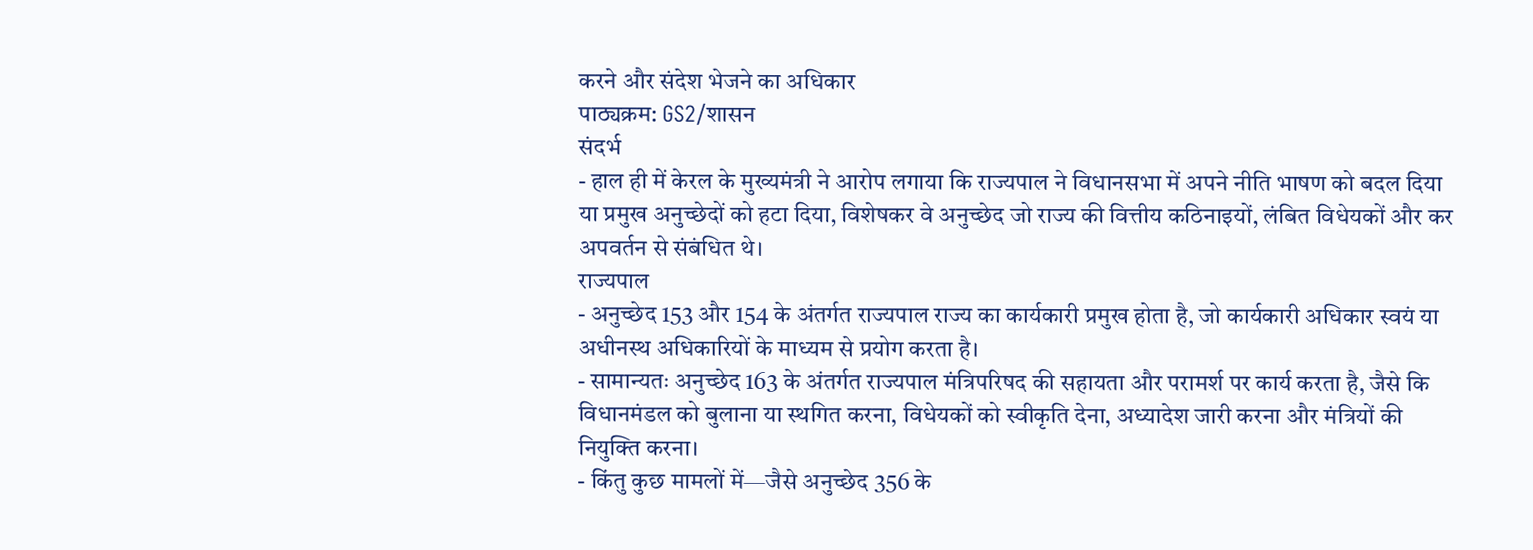करने और संदेश भेजने का अधिकार
पाठ्यक्रम: GS2/शासन
संदर्भ
- हाल ही में केरल के मुख्यमंत्री ने आरोप लगाया कि राज्यपाल ने विधानसभा में अपने नीति भाषण को बदल दिया या प्रमुख अनुच्छेदों को हटा दिया, विशेषकर वे अनुच्छेद जो राज्य की वित्तीय कठिनाइयों, लंबित विधेयकों और कर अपवर्तन से संबंधित थे।
राज्यपाल
- अनुच्छेद 153 और 154 के अंतर्गत राज्यपाल राज्य का कार्यकारी प्रमुख होता है, जो कार्यकारी अधिकार स्वयं या अधीनस्थ अधिकारियों के माध्यम से प्रयोग करता है।
- सामान्यतः अनुच्छेद 163 के अंतर्गत राज्यपाल मंत्रिपरिषद की सहायता और परामर्श पर कार्य करता है, जैसे कि विधानमंडल को बुलाना या स्थगित करना, विधेयकों को स्वीकृति देना, अध्यादेश जारी करना और मंत्रियों की नियुक्ति करना।
- किंतु कुछ मामलों में—जैसे अनुच्छेद 356 के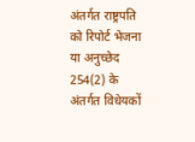अंतर्गत राष्ट्रपति को रिपोर्ट भेजना या अनुच्छेद 254(2) के अंतर्गत विधेयकों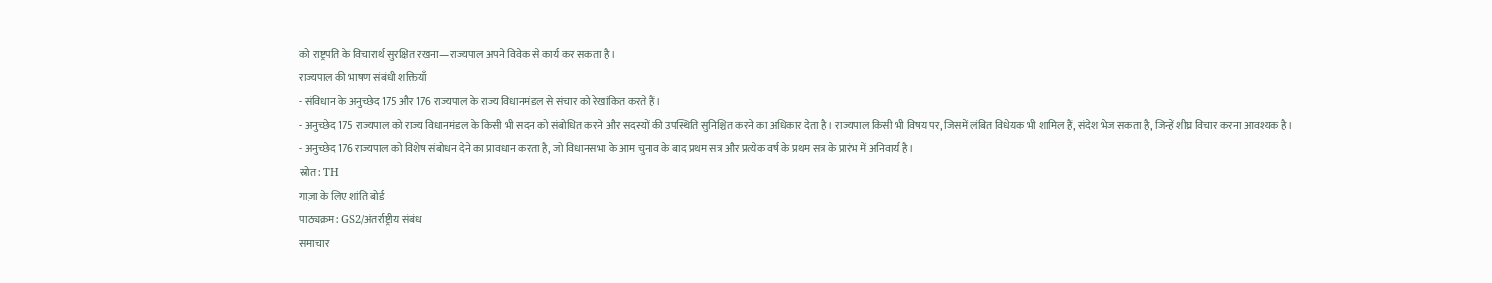को राष्ट्रपति के विचारार्थ सुरक्षित रखना—राज्यपाल अपने विवेक से कार्य कर सकता है।
राज्यपाल की भाषण संबंधी शक्तियाँ
- संविधान के अनुच्छेद 175 और 176 राज्यपाल के राज्य विधानमंडल से संचार को रेखांकित करते हैं।
- अनुच्छेद 175 राज्यपाल को राज्य विधानमंडल के किसी भी सदन को संबोधित करने और सदस्यों की उपस्थिति सुनिश्चित करने का अधिकार देता है। राज्यपाल किसी भी विषय पर, जिसमें लंबित विधेयक भी शामिल हैं, संदेश भेज सकता है, जिन्हें शीघ्र विचार करना आवश्यक है।
- अनुच्छेद 176 राज्यपाल को विशेष संबोधन देने का प्रावधान करता है, जो विधानसभा के आम चुनाव के बाद प्रथम सत्र और प्रत्येक वर्ष के प्रथम सत्र के प्रारंभ में अनिवार्य है।
स्रोत: TH
गाज़ा के लिए शांति बोर्ड
पाठ्यक्रम: GS2/अंतर्राष्ट्रीय संबंध
समाचार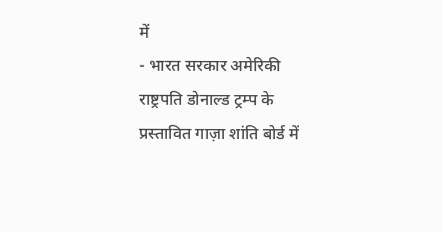में
- भारत सरकार अमेरिकी राष्ट्रपति डोनाल्ड ट्रम्प के प्रस्तावित गाज़ा शांति बोर्ड में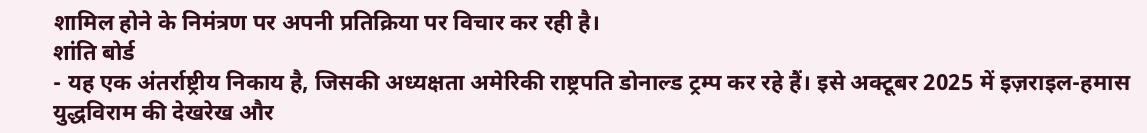शामिल होने के निमंत्रण पर अपनी प्रतिक्रिया पर विचार कर रही है।
शांति बोर्ड
- यह एक अंतर्राष्ट्रीय निकाय है, जिसकी अध्यक्षता अमेरिकी राष्ट्रपति डोनाल्ड ट्रम्प कर रहे हैं। इसे अक्टूबर 2025 में इज़राइल-हमास युद्धविराम की देखरेख और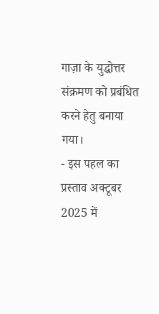गाज़ा के युद्धोत्तर संक्रमण को प्रबंधित करने हेतु बनाया गया।
- इस पहल का प्रस्ताव अक्टूबर 2025 में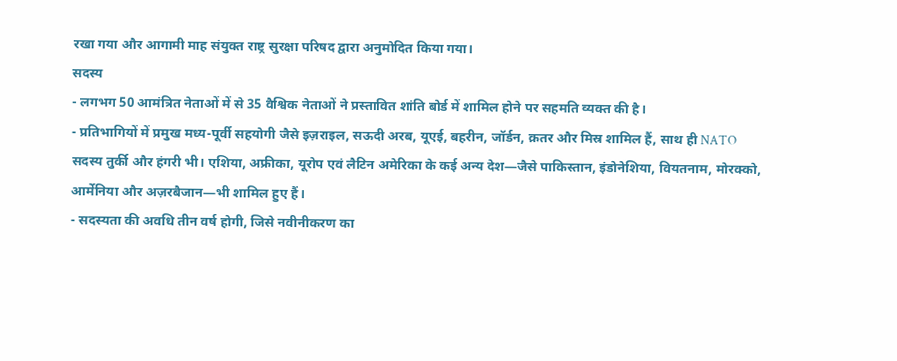रखा गया और आगामी माह संयुक्त राष्ट्र सुरक्षा परिषद द्वारा अनुमोदित किया गया।
सदस्य
- लगभग 50 आमंत्रित नेताओं में से 35 वैश्विक नेताओं ने प्रस्तावित शांति बोर्ड में शामिल होने पर सहमति व्यक्त की है।
- प्रतिभागियों में प्रमुख मध्य-पूर्वी सहयोगी जैसे इज़राइल, सऊदी अरब, यूएई, बहरीन, जॉर्डन, क़तर और मिस्र शामिल हैं, साथ ही NATO सदस्य तुर्की और हंगरी भी। एशिया, अफ्रीका, यूरोप एवं लैटिन अमेरिका के कई अन्य देश—जैसे पाकिस्तान, इंडोनेशिया, वियतनाम, मोरक्को, आर्मेनिया और अज़रबैजान—भी शामिल हुए हैं।
- सदस्यता की अवधि तीन वर्ष होगी, जिसे नवीनीकरण का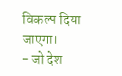विकल्प दिया जाएगा।
- जो देश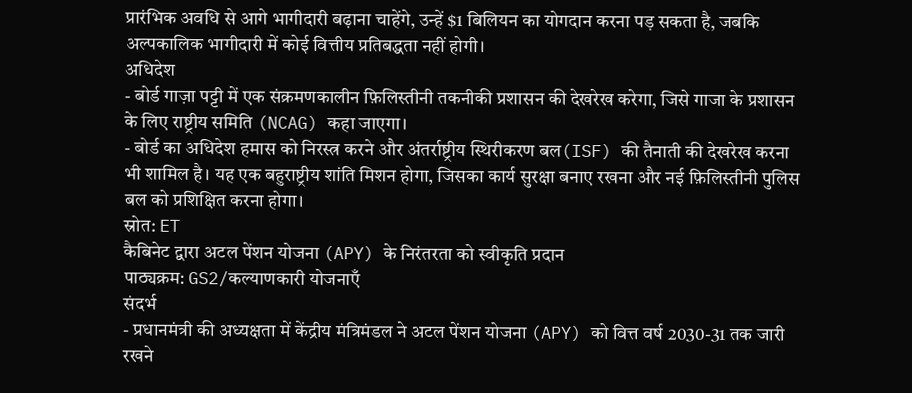प्रारंभिक अवधि से आगे भागीदारी बढ़ाना चाहेंगे, उन्हें $1 बिलियन का योगदान करना पड़ सकता है, जबकि अल्पकालिक भागीदारी में कोई वित्तीय प्रतिबद्धता नहीं होगी।
अधिदेश
- बोर्ड गाज़ा पट्टी में एक संक्रमणकालीन फ़िलिस्तीनी तकनीकी प्रशासन की देखरेख करेगा, जिसे गाजा के प्रशासन के लिए राष्ट्रीय समिति (NCAG) कहा जाएगा।
- बोर्ड का अधिदेश हमास को निरस्त्र करने और अंतर्राष्ट्रीय स्थिरीकरण बल(ISF) की तैनाती की देखरेख करना भी शामिल है। यह एक बहुराष्ट्रीय शांति मिशन होगा, जिसका कार्य सुरक्षा बनाए रखना और नई फ़िलिस्तीनी पुलिस बल को प्रशिक्षित करना होगा।
स्रोत: ET
कैबिनेट द्वारा अटल पेंशन योजना (APY) के निरंतरता को स्वीकृति प्रदान
पाठ्यक्रम: GS2/कल्याणकारी योजनाएँ
संदर्भ
- प्रधानमंत्री की अध्यक्षता में केंद्रीय मंत्रिमंडल ने अटल पेंशन योजना (APY) को वित्त वर्ष 2030-31 तक जारी रखने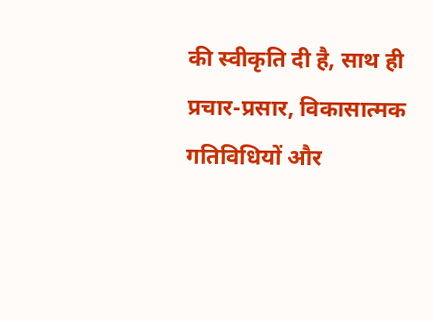की स्वीकृति दी है, साथ ही प्रचार-प्रसार, विकासात्मक गतिविधियों और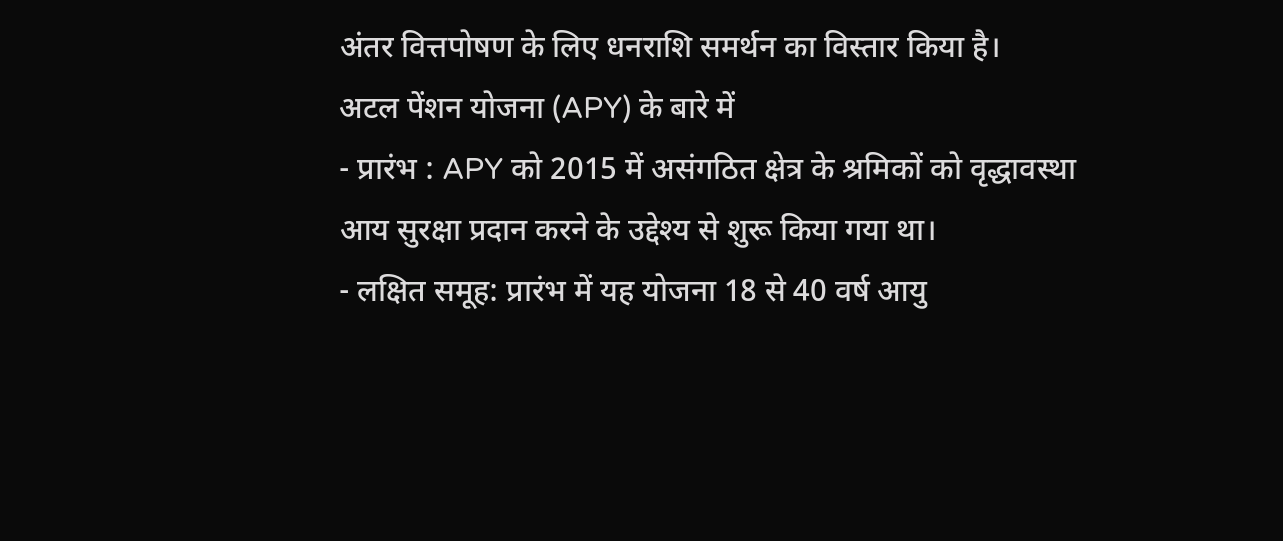अंतर वित्तपोषण के लिए धनराशि समर्थन का विस्तार किया है।
अटल पेंशन योजना (APY) के बारे में
- प्रारंभ : APY को 2015 में असंगठित क्षेत्र के श्रमिकों को वृद्धावस्था आय सुरक्षा प्रदान करने के उद्देश्य से शुरू किया गया था।
- लक्षित समूह: प्रारंभ में यह योजना 18 से 40 वर्ष आयु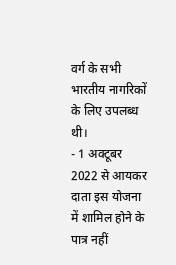वर्ग के सभी भारतीय नागरिकों के लिए उपलब्ध थी।
- 1 अक्टूबर 2022 से आयकर दाता इस योजना में शामिल होने के पात्र नहीं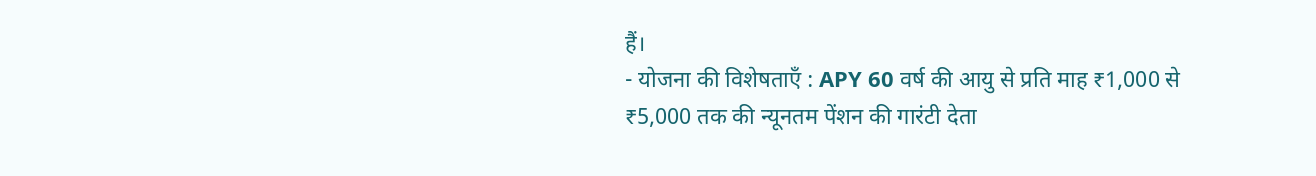हैं।
- योजना की विशेषताएँ : APY 60 वर्ष की आयु से प्रति माह ₹1,000 से ₹5,000 तक की न्यूनतम पेंशन की गारंटी देता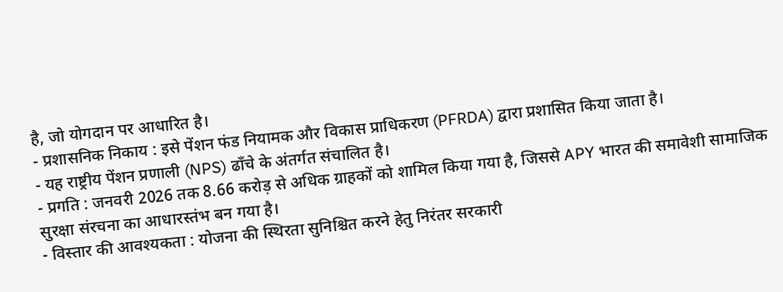है, जो योगदान पर आधारित है।
- प्रशासनिक निकाय : इसे पेंशन फंड नियामक और विकास प्राधिकरण (PFRDA) द्वारा प्रशासित किया जाता है।
- यह राष्ट्रीय पेंशन प्रणाली (NPS) ढाँचे के अंतर्गत संचालित है।
- प्रगति : जनवरी 2026 तक 8.66 करोड़ से अधिक ग्राहकों को शामिल किया गया है, जिससे APY भारत की समावेशी सामाजिक सुरक्षा संरचना का आधारस्तंभ बन गया है।
- विस्तार की आवश्यकता : योजना की स्थिरता सुनिश्चित करने हेतु निरंतर सरकारी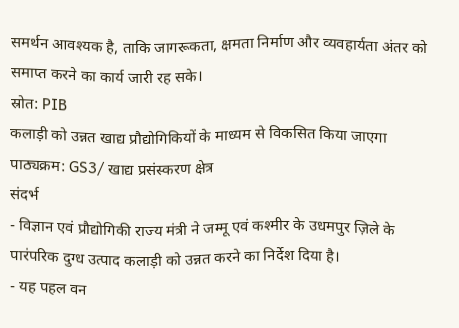समर्थन आवश्यक है, ताकि जागरूकता, क्षमता निर्माण और व्यवहार्यता अंतर को समाप्त करने का कार्य जारी रह सके।
स्रोत: PIB
कलाड़ी को उन्नत खाद्य प्रौद्योगिकियों के माध्यम से विकसित किया जाएगा
पाठ्यक्रम: GS3/ खाद्य प्रसंस्करण क्षेत्र
संदर्भ
- विज्ञान एवं प्रौद्योगिकी राज्य मंत्री ने जम्मू एवं कश्मीर के उधमपुर ज़िले के पारंपरिक दुग्ध उत्पाद कलाड़ी को उन्नत करने का निर्देश दिया है।
- यह पहल वन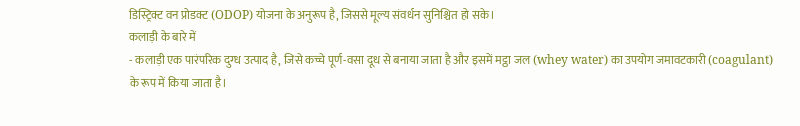डिस्ट्रिक्ट वन प्रोडक्ट (ODOP) योजना के अनुरूप है, जिससे मूल्य संवर्धन सुनिश्चित हो सके।
कलाड़ी के बारे में
- कलाड़ी एक पारंपरिक दुग्ध उत्पाद है, जिसे कच्चे पूर्ण-वसा दूध से बनाया जाता है और इसमें मट्ठा जल (whey water) का उपयोग जमावटकारी (coagulant) के रूप में किया जाता है।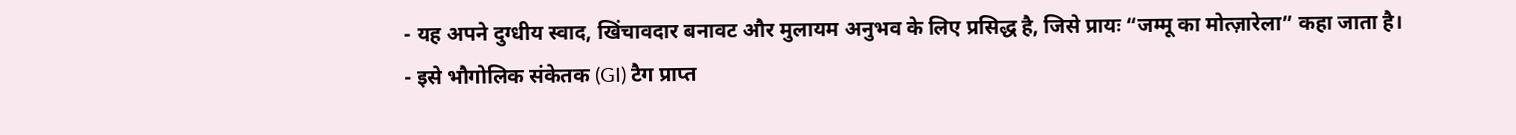- यह अपने दुग्धीय स्वाद, खिंचावदार बनावट और मुलायम अनुभव के लिए प्रसिद्ध है, जिसे प्रायः “जम्मू का मोत्ज़ारेला” कहा जाता है।
- इसे भौगोलिक संकेतक (GI) टैग प्राप्त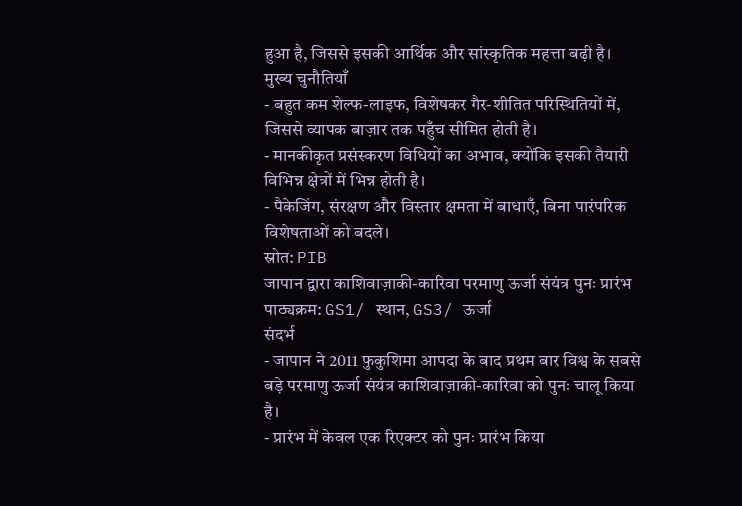हुआ है, जिससे इसकी आर्थिक और सांस्कृतिक महत्ता बढ़ी है।
मुख्य चुनौतियाँ
- बहुत कम शेल्फ-लाइफ, विशेषकर गैर-शीतित परिस्थितियों में, जिससे व्यापक बाज़ार तक पहुँच सीमित होती है।
- मानकीकृत प्रसंस्करण विधियों का अभाव, क्योंकि इसकी तैयारी विभिन्न क्षेत्रों में भिन्न होती है।
- पैकेजिंग, संरक्षण और विस्तार क्षमता में बाधाएँ, बिना पारंपरिक विशेषताओं को बदले।
स्रोत: PIB
जापान द्वारा काशिवाज़ाकी-कारिवा परमाणु ऊर्जा संयंत्र पुनः प्रारंभ
पाठ्यक्रम: GS1/ स्थान, GS3/ ऊर्जा
संदर्भ
- जापान ने 2011 फुकुशिमा आपदा के बाद प्रथम बार विश्व के सबसे बड़े परमाणु ऊर्जा संयंत्र काशिवाज़ाकी-कारिवा को पुनः चालू किया है।
- प्रारंभ में केवल एक रिएक्टर को पुनः प्रारंभ किया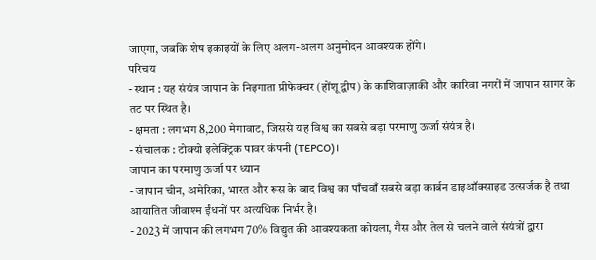जाएगा, जबकि शेष इकाइयों के लिए अलग-अलग अनुमोदन आवश्यक होंगे।
परिचय
- स्थान : यह संयंत्र जापान के निइगाता प्रीफेक्चर (होंशू द्वीप) के काशिवाज़ाकी और कारिवा नगरों में जापान सागर के तट पर स्थित है।
- क्षमता : लगभग 8,200 मेगावाट, जिससे यह विश्व का सबसे बड़ा परमाणु ऊर्जा संयंत्र है।
- संचालक : टोक्यो इलेक्ट्रिक पावर कंपनी (TEPCO)।
जापान का परमाणु ऊर्जा पर ध्यान
- जापान चीन, अमेरिका, भारत और रूस के बाद विश्व का पाँचवाँ सबसे बड़ा कार्बन डाइऑक्साइड उत्सर्जक है तथा आयातित जीवाश्म ईंधनों पर अत्यधिक निर्भर है।
- 2023 में जापान की लगभग 70% विद्युत की आवश्यकता कोयला, गैस और तेल से चलने वाले संयंत्रों द्वारा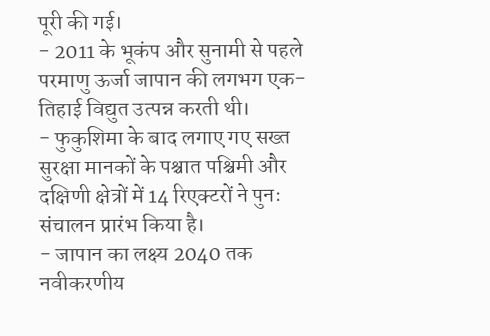पूरी की गई।
- 2011 के भूकंप और सुनामी से पहले परमाणु ऊर्जा जापान की लगभग एक-तिहाई विद्युत उत्पन्न करती थी।
- फुकुशिमा के बाद लगाए गए सख्त सुरक्षा मानकों के पश्चात पश्चिमी और दक्षिणी क्षेत्रों में 14 रिएक्टरों ने पुनः संचालन प्रारंभ किया है।
- जापान का लक्ष्य 2040 तक नवीकरणीय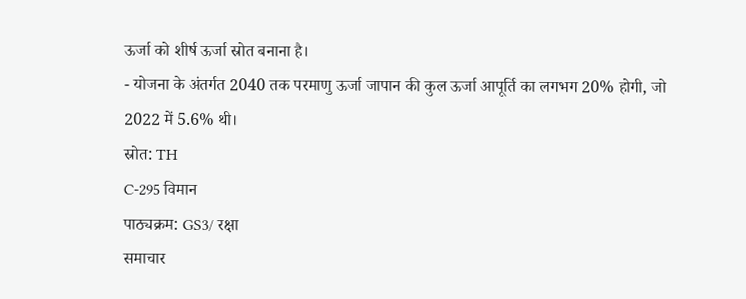ऊर्जा को शीर्ष ऊर्जा स्रोत बनाना है।
- योजना के अंतर्गत 2040 तक परमाणु ऊर्जा जापान की कुल ऊर्जा आपूर्ति का लगभग 20% होगी, जो 2022 में 5.6% थी।
स्रोत: TH
C-295 विमान
पाठ्यक्रम: GS3/ रक्षा
समाचार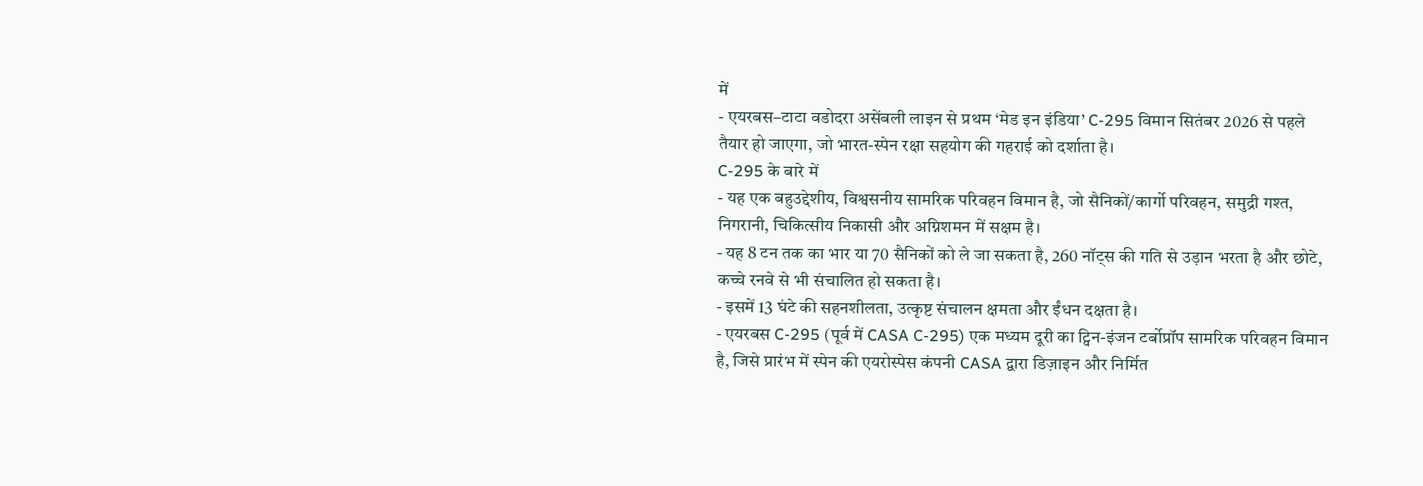में
- एयरबस–टाटा वडोदरा असेंबली लाइन से प्रथम ‘मेड इन इंडिया’ C-295 विमान सितंबर 2026 से पहले तैयार हो जाएगा, जो भारत-स्पेन रक्षा सहयोग की गहराई को दर्शाता है।
C-295 के बारे में
- यह एक बहुउद्देशीय, विश्वसनीय सामरिक परिवहन विमान है, जो सैनिकों/कार्गो परिवहन, समुद्री गश्त, निगरानी, चिकित्सीय निकासी और अग्निशमन में सक्षम है।
- यह 8 टन तक का भार या 70 सैनिकों को ले जा सकता है, 260 नॉट्स की गति से उड़ान भरता है और छोटे, कच्चे रनवे से भी संचालित हो सकता है।
- इसमें 13 घंटे की सहनशीलता, उत्कृष्ट संचालन क्षमता और ईंधन दक्षता है।
- एयरबस C-295 (पूर्व में CASA C-295) एक मध्यम दूरी का ट्विन-इंजन टर्बोप्रॉप सामरिक परिवहन विमान है, जिसे प्रारंभ में स्पेन की एयरोस्पेस कंपनी CASA द्वारा डिज़ाइन और निर्मित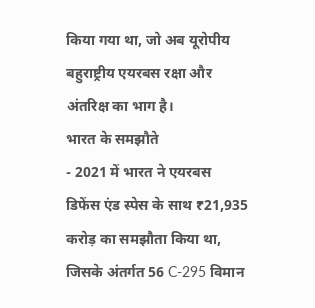किया गया था, जो अब यूरोपीय बहुराष्ट्रीय एयरबस रक्षा और अंतरिक्ष का भाग है।
भारत के समझौते
- 2021 में भारत ने एयरबस डिफेंस एंड स्पेस के साथ ₹21,935 करोड़ का समझौता किया था, जिसके अंतर्गत 56 C-295 विमान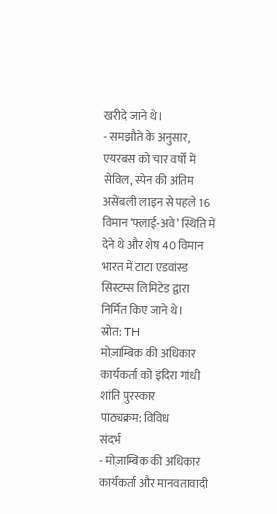खरीदे जाने थे।
- समझौते के अनुसार, एयरबस को चार वर्षों में सेविल, स्पेन की अंतिम असेंबली लाइन से पहले 16 विमान ‘फ्लाई-अवे’ स्थिति में देने थे और शेष 40 विमान भारत में टाटा एडवांस्ड सिस्टम्स लिमिटेड द्वारा निर्मित किए जाने थे।
स्रोत: TH
मोज़ाम्बिक की अधिकार कार्यकर्ता को इंदिरा गांधी शांति पुरस्कार
पाठ्यक्रम: विविध
संदर्भ
- मोज़ाम्बिक की अधिकार कार्यकर्ता और मानवतावादी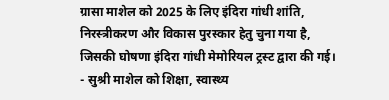ग्रासा माशेल को 2025 के लिए इंदिरा गांधी शांति, निरस्त्रीकरण और विकास पुरस्कार हेतु चुना गया है, जिसकी घोषणा इंदिरा गांधी मेमोरियल ट्रस्ट द्वारा की गई।
- सुश्री माशेल को शिक्षा, स्वास्थ्य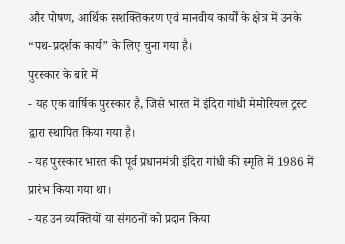और पोषण, आर्थिक सशक्तिकरण एवं मानवीय कार्यों के क्षेत्र में उनके “पथ-प्रदर्शक कार्य” के लिए चुना गया है।
पुरस्कार के बारे में
- यह एक वार्षिक पुरस्कार है, जिसे भारत में इंदिरा गांधी मेमोरियल ट्रस्ट द्वारा स्थापित किया गया है।
- यह पुरस्कार भारत की पूर्व प्रधानमंत्री इंदिरा गांधी की स्मृति में 1986 में प्रारंभ किया गया था।
- यह उन व्यक्तियों या संगठनों को प्रदान किया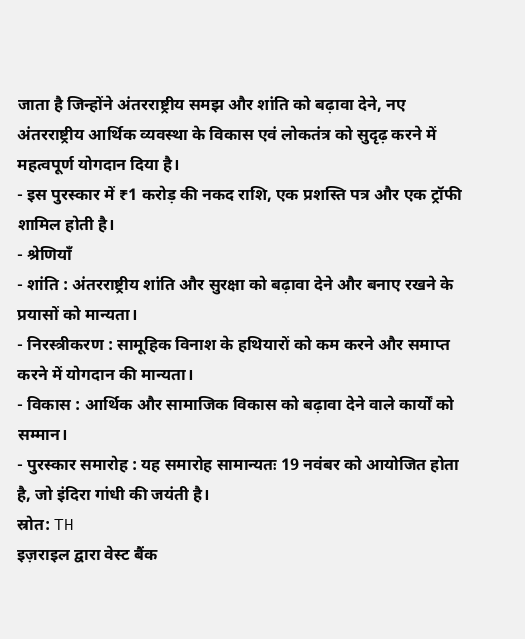जाता है जिन्होंने अंतरराष्ट्रीय समझ और शांति को बढ़ावा देने, नए अंतरराष्ट्रीय आर्थिक व्यवस्था के विकास एवं लोकतंत्र को सुदृढ़ करने में महत्वपूर्ण योगदान दिया है।
- इस पुरस्कार में ₹1 करोड़ की नकद राशि, एक प्रशस्ति पत्र और एक ट्रॉफी शामिल होती है।
- श्रेणियाँ
- शांति : अंतरराष्ट्रीय शांति और सुरक्षा को बढ़ावा देने और बनाए रखने के प्रयासों को मान्यता।
- निरस्त्रीकरण : सामूहिक विनाश के हथियारों को कम करने और समाप्त करने में योगदान की मान्यता।
- विकास : आर्थिक और सामाजिक विकास को बढ़ावा देने वाले कार्यों को सम्मान।
- पुरस्कार समारोह : यह समारोह सामान्यतः 19 नवंबर को आयोजित होता है, जो इंदिरा गांधी की जयंती है।
स्रोत: TH
इज़राइल द्वारा वेस्ट बैंक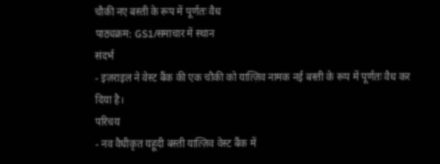चौकी नए बस्ती के रूप में पूर्णतः वैध
पाठ्यक्रम: GS1/समाचार में स्थान
संदर्भ
- इज़राइल ने वेस्ट बैंक की एक चौकी को यात्ज़िव नामक नई बस्ती के रूप में पूर्णतः वैध कर दिया है।
परिचय
- नव वैधीकृत यहूदी बस्ती यात्ज़िव वेस्ट बैंक में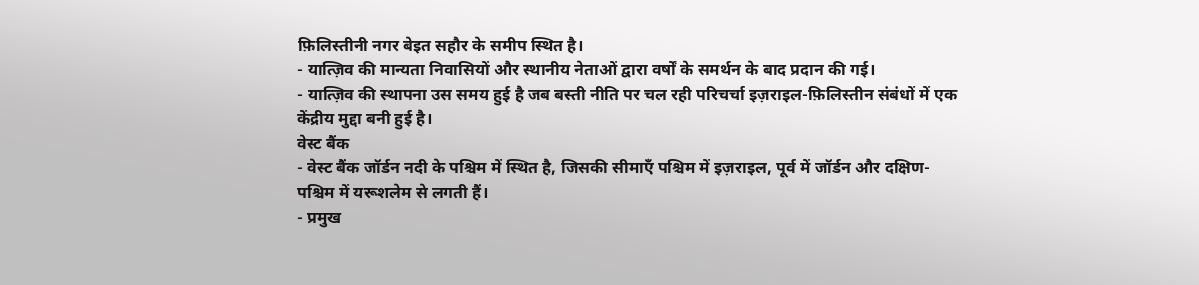फ़िलिस्तीनी नगर बेइत सहौर के समीप स्थित है।
- यात्ज़िव की मान्यता निवासियों और स्थानीय नेताओं द्वारा वर्षों के समर्थन के बाद प्रदान की गई।
- यात्ज़िव की स्थापना उस समय हुई है जब बस्ती नीति पर चल रही परिचर्चा इज़राइल-फ़िलिस्तीन संबंधों में एक केंद्रीय मुद्दा बनी हुई है।
वेस्ट बैंक
- वेस्ट बैंक जॉर्डन नदी के पश्चिम में स्थित है, जिसकी सीमाएँ पश्चिम में इज़राइल, पूर्व में जॉर्डन और दक्षिण-पश्चिम में यरूशलेम से लगती हैं।
- प्रमुख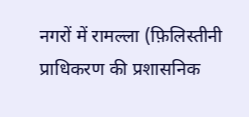नगरों में रामल्ला (फ़िलिस्तीनी प्राधिकरण की प्रशासनिक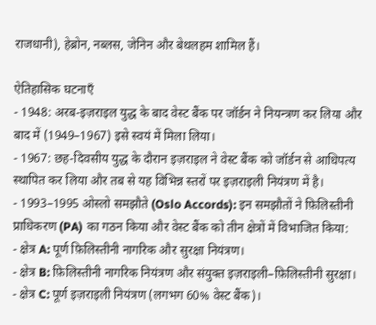राजधानी), हेब्रोन, नब्लस, जेनिन और बेथलहम शामिल हैं।

ऐतिहासिक घटनाएँ
- 1948: अरब-इज़राइल युद्ध के बाद वेस्ट बैंक पर जॉर्डन ने नियन्त्रण कर लिया और बाद में (1949–1967) इसे स्वयं में मिला लिया।
- 1967: छह-दिवसीय युद्ध के दौरान इज़राइल ने वेस्ट बैंक को जॉर्डन से आधिपत्य स्थापित कर लिया और तब से यह विभिन्न स्तरों पर इज़राइली नियंत्रण में है।
- 1993–1995 ओस्लो समझौते (Oslo Accords): इन समझौतों ने फ़िलिस्तीनी प्राधिकरण (PA) का गठन किया और वेस्ट बैंक को तीन क्षेत्रों में विभाजित किया:
- क्षेत्र A: पूर्ण फ़िलिस्तीनी नागरिक और सुरक्षा नियंत्रण।
- क्षेत्र B: फ़िलिस्तीनी नागरिक नियंत्रण और संयुक्त इज़राइली–फ़िलिस्तीनी सुरक्षा।
- क्षेत्र C: पूर्ण इज़राइली नियंत्रण (लगभग 60% वेस्ट बैंक)।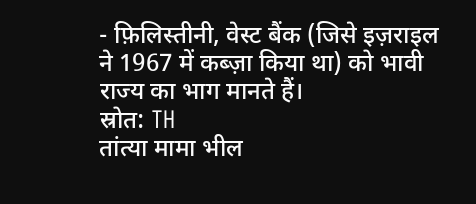- फ़िलिस्तीनी, वेस्ट बैंक (जिसे इज़राइल ने 1967 में कब्ज़ा किया था) को भावी राज्य का भाग मानते हैं।
स्रोत: TH
तांत्या मामा भील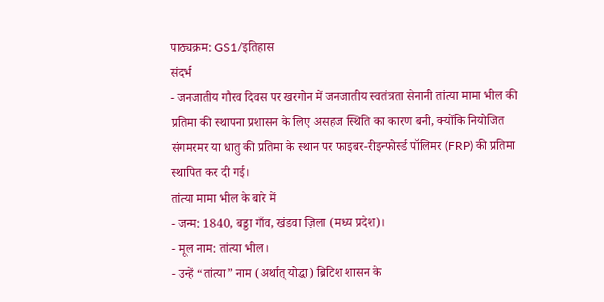पाठ्यक्रम: GS1/इतिहास
संदर्भ
- जनजातीय गौरव दिवस पर खरगोन में जनजातीय स्वतंत्रता सेनानी तांत्या मामा भील की प्रतिमा की स्थापना प्रशासन के लिए असहज स्थिति का कारण बनी, क्योंकि नियोजित संगमरमर या धातु की प्रतिमा के स्थान पर फाइबर-रीइन्फोर्स्ड पॉलिमर (FRP) की प्रतिमा स्थापित कर दी गई।
तांत्या मामा भील के बारे में
- जन्म: 1840, बड्डा गाँव, खंडवा ज़िला (मध्य प्रदेश)।
- मूल नाम: तांत्या भील।
- उन्हें “तांत्या” नाम (अर्थात् योद्धा) ब्रिटिश शासन के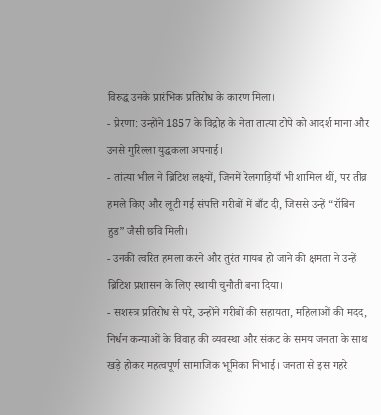विरुद्ध उनके प्रारंभिक प्रतिरोध के कारण मिला।
- प्रेरणा: उन्होंने 1857 के विद्रोह के नेता तात्या टोपे को आदर्श माना और उनसे गुरिल्ला युद्धकला अपनाई।
- तांत्या भील ने ब्रिटिश लक्ष्यों, जिनमें रेलगाड़ियाँ भी शामिल थीं, पर तीव्र हमले किए और लूटी गई संपत्ति गरीबों में बाँट दी, जिससे उन्हें “रॉबिन हुड” जैसी छवि मिली।
- उनकी त्वरित हमला करने और तुरंत गायब हो जाने की क्षमता ने उन्हें ब्रिटिश प्रशासन के लिए स्थायी चुनौती बना दिया।
- सशस्त्र प्रतिरोध से परे, उन्होंने गरीबों की सहायता, महिलाओं की मदद, निर्धन कन्याओं के विवाह की व्यवस्था और संकट के समय जनता के साथ खड़े होकर महत्वपूर्ण सामाजिक भूमिका निभाई। जनता से इस गहरे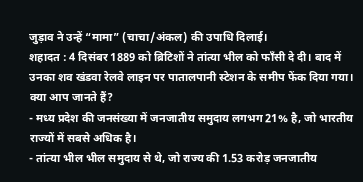जुड़ाव ने उन्हें “मामा” (चाचा/अंकल) की उपाधि दिलाई।
शहादत : 4 दिसंबर 1889 को ब्रिटिशों ने तांत्या भील को फाँसी दे दी। बाद में उनका शव खंडवा रेलवे लाइन पर पातालपानी स्टेशन के समीप फेंक दिया गया।
क्या आप जानते हैं?
- मध्य प्रदेश की जनसंख्या में जनजातीय समुदाय लगभग 21% है, जो भारतीय राज्यों में सबसे अधिक है।
- तांत्या भील भील समुदाय से थे, जो राज्य की 1.53 करोड़ जनजातीय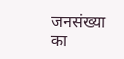जनसंख्या का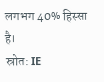लगभग 40% हिस्सा है।
स्रोत: IE